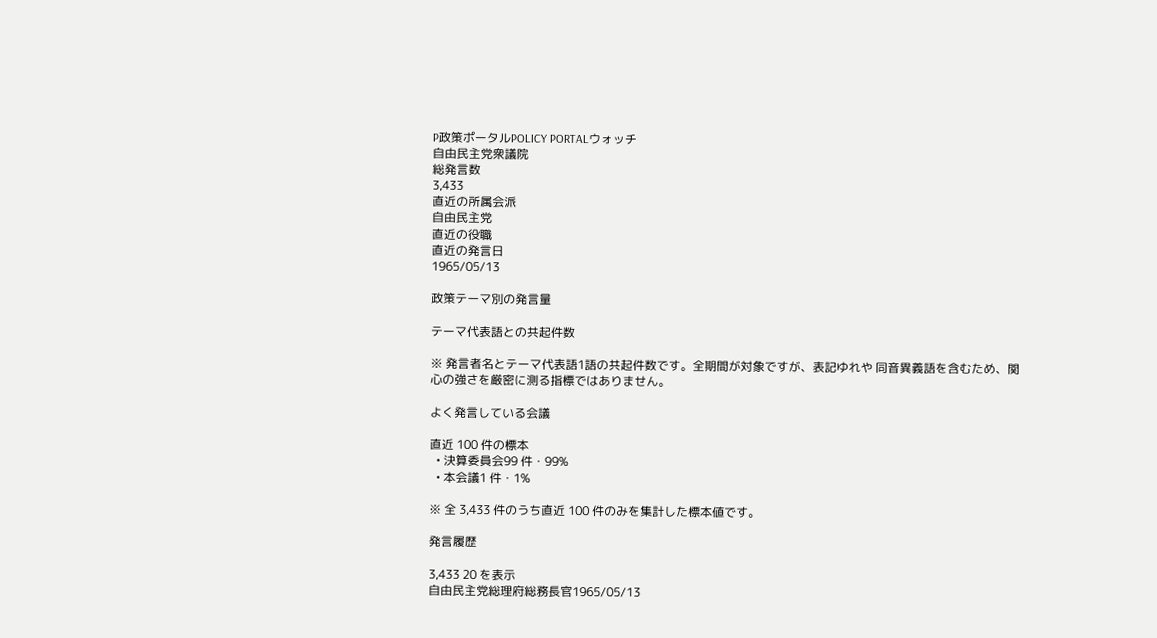P政策ポータルPOLICY PORTALウォッチ
自由民主党衆議院
総発言数
3,433
直近の所属会派
自由民主党
直近の役職
直近の発言日
1965/05/13

政策テーマ別の発言量

テーマ代表語との共起件数

※ 発言者名とテーマ代表語1語の共起件数です。全期間が対象ですが、表記ゆれや 同音異義語を含むため、関心の強さを厳密に測る指標ではありません。

よく発言している会議

直近 100 件の標本
  • 決算委員会99 件・99%
  • 本会議1 件・1%

※ 全 3,433 件のうち直近 100 件のみを集計した標本値です。

発言履歴

3,433 20 を表示
自由民主党総理府総務長官1965/05/13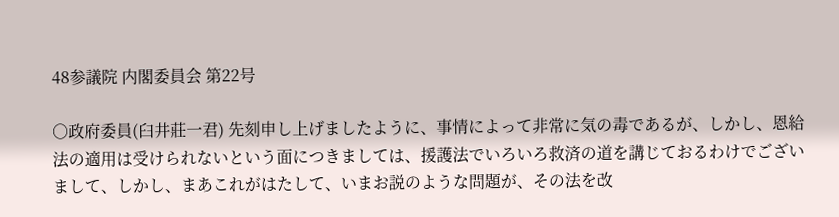48参議院 内閣委員会 第22号

○政府委員(臼井莊一君) 先刻申し上げましたように、事情によって非常に気の毒であるが、しかし、恩給法の適用は受けられないという面につきましては、援護法でいろいろ救済の道を講じておるわけでございまして、しかし、まあこれがはたして、いまお説のような問題が、その法を改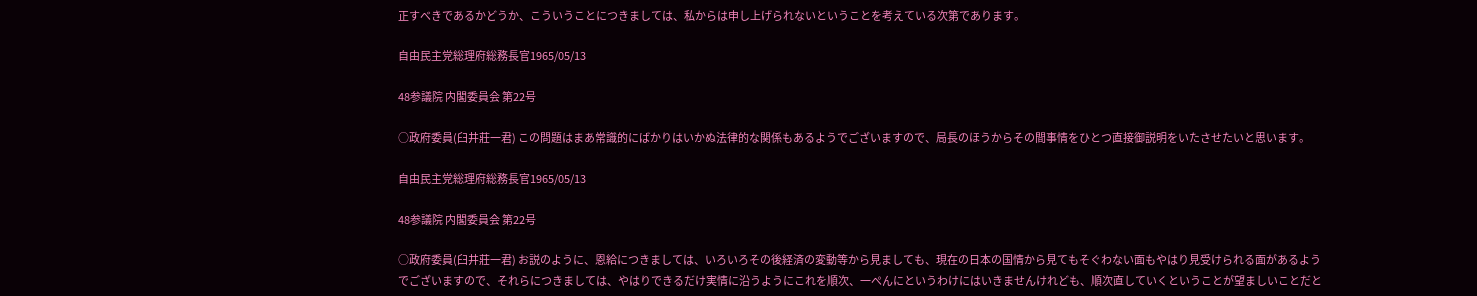正すべきであるかどうか、こういうことにつきましては、私からは申し上げられないということを考えている次第であります。

自由民主党総理府総務長官1965/05/13

48参議院 内閣委員会 第22号

○政府委員(臼井莊一君) この問題はまあ常識的にばかりはいかぬ法律的な関係もあるようでございますので、局長のほうからその間事情をひとつ直接御説明をいたさせたいと思います。

自由民主党総理府総務長官1965/05/13

48参議院 内閣委員会 第22号

○政府委員(臼井莊一君) お説のように、恩給につきましては、いろいろその後経済の変動等から見ましても、現在の日本の国情から見てもそぐわない面もやはり見受けられる面があるようでございますので、それらにつきましては、やはりできるだけ実情に沿うようにこれを順次、一ぺんにというわけにはいきませんけれども、順次直していくということが望ましいことだと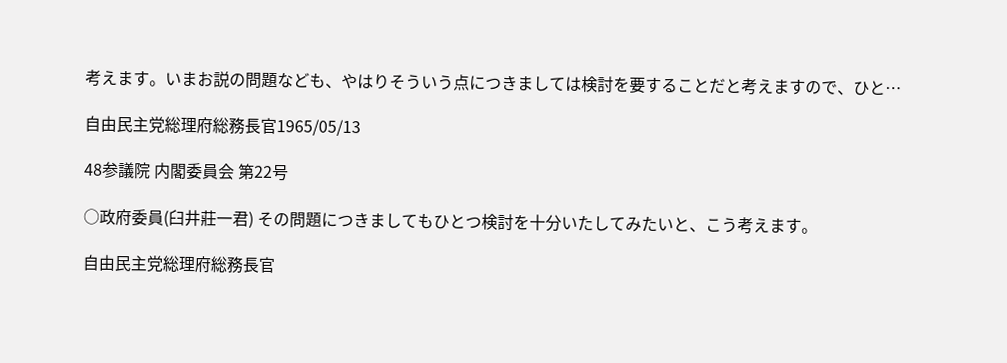考えます。いまお説の問題なども、やはりそういう点につきましては検討を要することだと考えますので、ひと…

自由民主党総理府総務長官1965/05/13

48参議院 内閣委員会 第22号

○政府委員(臼井莊一君) その問題につきましてもひとつ検討を十分いたしてみたいと、こう考えます。

自由民主党総理府総務長官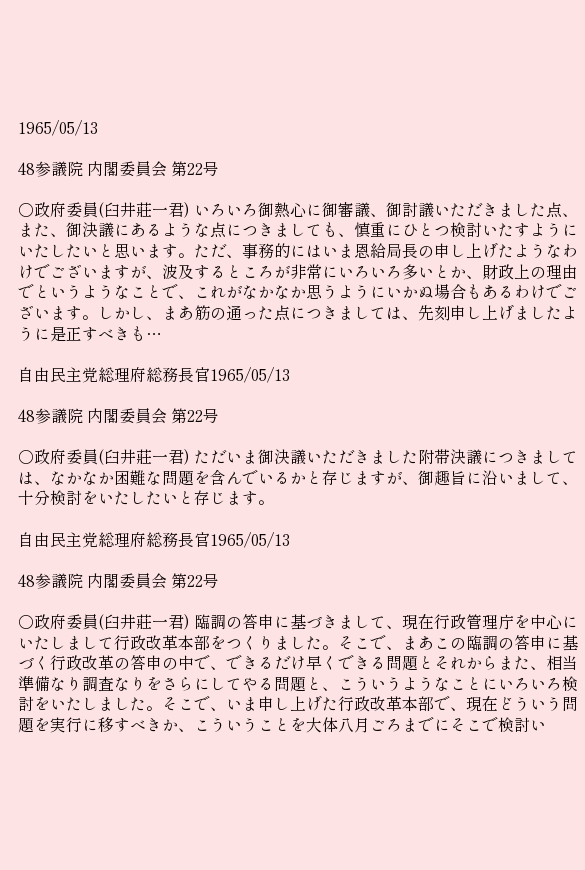1965/05/13

48参議院 内閣委員会 第22号

○政府委員(臼井莊一君) いろいろ御熱心に御審議、御討議いただきました点、また、御決議にあるような点につきましても、慎重にひとつ検討いたすようにいたしたいと思います。ただ、事務的にはいま恩給局長の申し上げたようなわけでございますが、波及するところが非常にいろいろ多いとか、財政上の理由でというようなことで、これがなかなか思うようにいかぬ場合もあるわけでございます。しかし、まあ筋の通った点につきましては、先刻申し上げましたように是正すべきも…

自由民主党総理府総務長官1965/05/13

48参議院 内閣委員会 第22号

○政府委員(臼井莊一君) ただいま御決議いただきました附帯決議につきましては、なかなか困難な問題を含んでいるかと存じますが、御趣旨に沿いまして、十分検討をいたしたいと存じます。

自由民主党総理府総務長官1965/05/13

48参議院 内閣委員会 第22号

○政府委員(臼井莊一君) 臨調の答申に基づきまして、現在行政管理庁を中心にいたしまして行政改革本部をつくりました。そこで、まあこの臨調の答申に基づく行政改革の答申の中で、できるだけ早くできる問題とそれからまた、相当準備なり調査なりをさらにしてやる問題と、こういうようなことにいろいろ検討をいたしました。そこで、いま申し上げた行政改革本部で、現在どういう問題を実行に移すべきか、こういうことを大体八月ごろまでにそこで検討い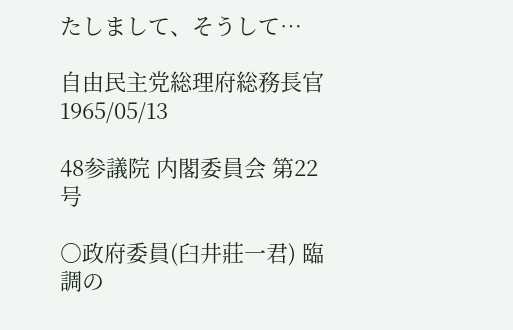たしまして、そうして…

自由民主党総理府総務長官1965/05/13

48参議院 内閣委員会 第22号

○政府委員(臼井莊一君) 臨調の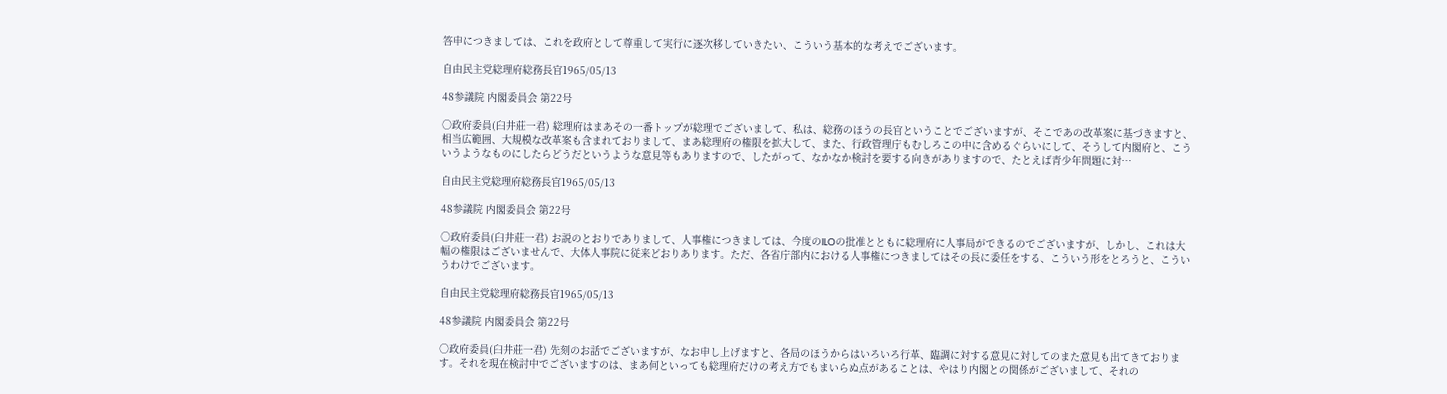答申につきましては、これを政府として尊重して実行に逐次移していきたい、こういう基本的な考えでございます。

自由民主党総理府総務長官1965/05/13

48参議院 内閣委員会 第22号

○政府委員(臼井莊一君) 総理府はまあその一番トップが総理でございまして、私は、総務のほうの長官ということでございますが、そこであの改革案に基づきますと、相当広範囲、大規模な改革案も含まれておりまして、まあ総理府の権限を拡大して、また、行政管理庁もむしろこの中に含めるぐらいにして、そうして内閣府と、こういうようなものにしたらどうだというような意見等もありますので、したがって、なかなか検討を要する向きがありますので、たとえば青少年問題に対…

自由民主党総理府総務長官1965/05/13

48参議院 内閣委員会 第22号

○政府委員(臼井莊一君) お説のとおりでありまして、人事権につきましては、今度のILOの批准とともに総理府に人事局ができるのでございますが、しかし、これは大幅の権限はございませんで、大体人事院に従来どおりあります。ただ、各省庁部内における人事権につきましてはその長に委任をする、こういう形をとろうと、こういうわけでございます。

自由民主党総理府総務長官1965/05/13

48参議院 内閣委員会 第22号

○政府委員(臼井莊一君) 先刻のお話でございますが、なお申し上げますと、各局のほうからはいろいろ行革、臨調に対する意見に対してのまた意見も出てきております。それを現在検討中でございますのは、まあ何といっても総理府だけの考え方でもまいらぬ点があることは、やはり内閣との関係がございまして、それの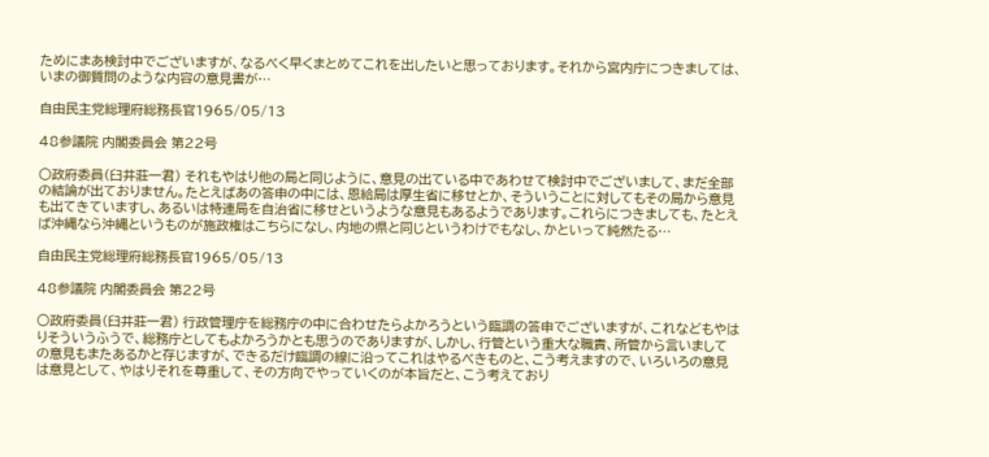ためにまあ検討中でございますが、なるべく早くまとめてこれを出したいと思っております。それから宮内庁につきましては、いまの御質問のような内容の意見書が…

自由民主党総理府総務長官1965/05/13

48参議院 内閣委員会 第22号

○政府委員(臼井莊一君) それもやはり他の局と同じように、意見の出ている中であわせて検討中でございまして、まだ全部の結論が出ておりません。たとえばあの答申の中には、恩給局は厚生省に移せとか、そういうことに対してもその局から意見も出てきていますし、あるいは特連局を自治省に移せというような意見もあるようであります。これらにつきましても、たとえば沖縄なら沖縄というものが施政権はこちらになし、内地の県と同じというわけでもなし、かといって純然たる…

自由民主党総理府総務長官1965/05/13

48参議院 内閣委員会 第22号

○政府委員(臼井莊一君) 行政管理庁を総務庁の中に合わせたらよかろうという臨調の答申でございますが、これなどもやはりそういうふうで、総務庁としてもよかろうかとも思うのでありますが、しかし、行管という重大な職責、所管から言いましての意見もまたあるかと存じますが、できるだけ臨調の線に沿ってこれはやるべきものと、こう考えますので、いろいろの意見は意見として、やはりそれを尊重して、その方向でやっていくのが本旨だと、こう考えており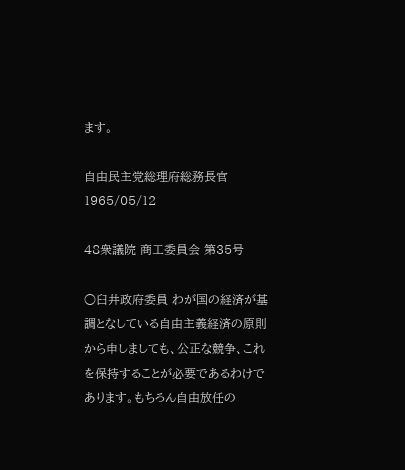ます。

自由民主党総理府総務長官1965/05/12

48衆議院 商工委員会 第35号

○臼井政府委員 わが国の経済が基調となしている自由主義経済の原則から申しましても、公正な競争、これを保持することが必要であるわけであります。もちろん自由放任の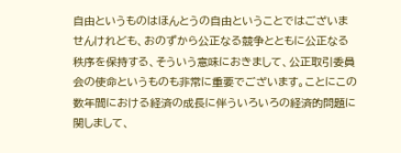自由というものはほんとうの自由ということではございませんけれども、おのずから公正なる競争とともに公正なる秩序を保持する、そういう意味におきまして、公正取引委員会の使命というものも非常に重要でございます。ことにこの数年間における経済の成長に伴ういろいろの経済的問題に関しまして、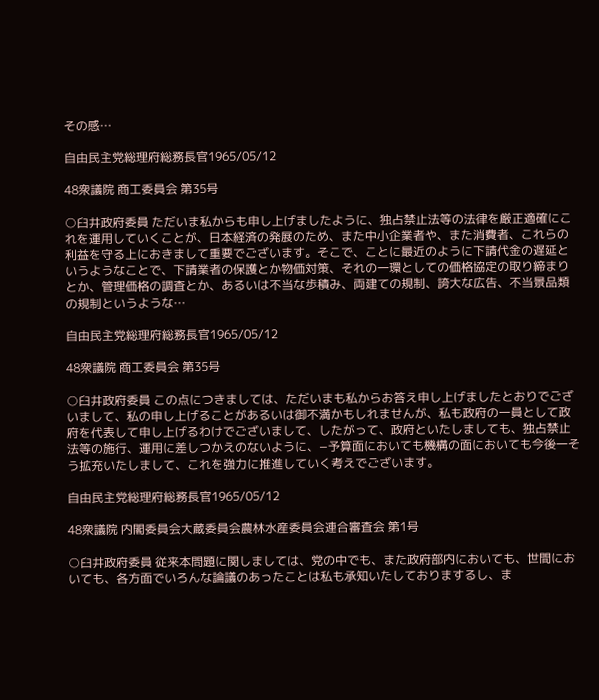その感…

自由民主党総理府総務長官1965/05/12

48衆議院 商工委員会 第35号

○臼井政府委員 ただいま私からも申し上げましたように、独占禁止法等の法律を厳正適確にこれを運用していくことが、日本経済の発展のため、また中小企業者や、また消費者、これらの利益を守る上におきまして重要でございます。そこで、ことに最近のように下請代金の遅延というようなことで、下請業者の保護とか物価対策、それの一環としての価格協定の取り締まりとか、管理価格の調査とか、あるいは不当な歩積み、両建ての規制、誇大な広告、不当景品類の規制というような…

自由民主党総理府総務長官1965/05/12

48衆議院 商工委員会 第35号

○臼井政府委員 この点につきましては、ただいまも私からお答え申し上げましたとおりでございまして、私の申し上げることがあるいは御不満かもしれませんが、私も政府の一員として政府を代表して申し上げるわけでございまして、したがって、政府といたしましても、独占禁止法等の施行、運用に差しつかえのないように、−予算面においても機構の面においても今後一そう拡充いたしまして、これを強力に推進していく考えでございます。

自由民主党総理府総務長官1965/05/12

48衆議院 内閣委員会大蔵委員会農林水産委員会連合審査会 第1号

○臼井政府委員 従来本問題に関しましては、党の中でも、また政府部内においても、世間においても、各方面でいろんな論議のあったことは私も承知いたしておりまするし、ま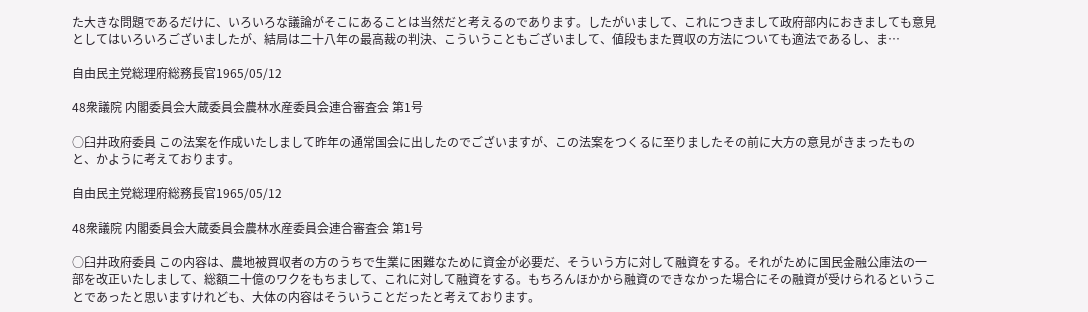た大きな問題であるだけに、いろいろな議論がそこにあることは当然だと考えるのであります。したがいまして、これにつきまして政府部内におきましても意見としてはいろいろございましたが、結局は二十八年の最高裁の判決、こういうこともございまして、値段もまた買収の方法についても適法であるし、ま…

自由民主党総理府総務長官1965/05/12

48衆議院 内閣委員会大蔵委員会農林水産委員会連合審査会 第1号

○臼井政府委員 この法案を作成いたしまして昨年の通常国会に出したのでございますが、この法案をつくるに至りましたその前に大方の意見がきまったものと、かように考えております。

自由民主党総理府総務長官1965/05/12

48衆議院 内閣委員会大蔵委員会農林水産委員会連合審査会 第1号

○臼井政府委員 この内容は、農地被買収者の方のうちで生業に困難なために資金が必要だ、そういう方に対して融資をする。それがために国民金融公庫法の一部を改正いたしまして、総額二十億のワクをもちまして、これに対して融資をする。もちろんほかから融資のできなかった場合にその融資が受けられるということであったと思いますけれども、大体の内容はそういうことだったと考えております。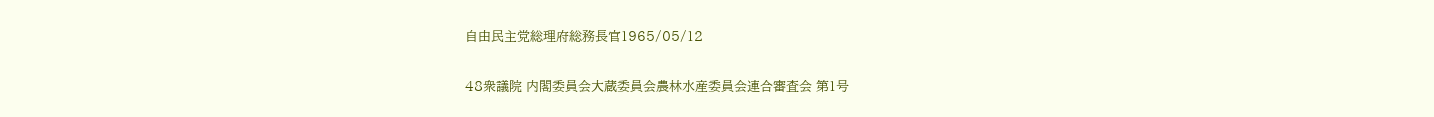自由民主党総理府総務長官1965/05/12

48衆議院 内閣委員会大蔵委員会農林水産委員会連合審査会 第1号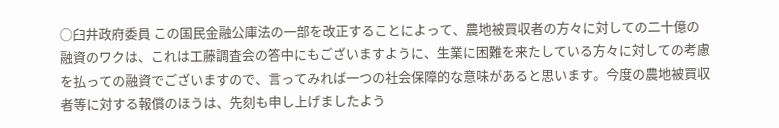○臼井政府委員 この国民金融公庫法の一部を改正することによって、農地被買収者の方々に対しての二十億の融資のワクは、これは工藤調査会の答中にもございますように、生業に困難を来たしている方々に対しての考慮を払っての融資でございますので、言ってみれば一つの社会保障的な意味があると思います。今度の農地被買収者等に対する報償のほうは、先刻も申し上げましたよう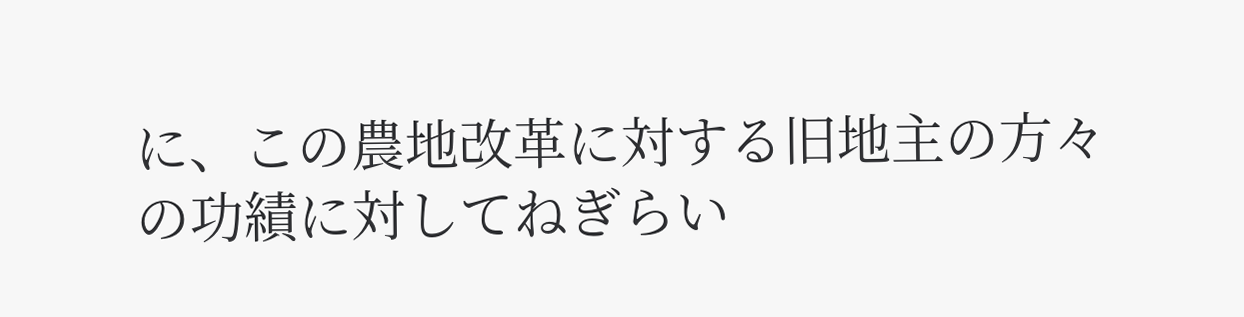に、この農地改革に対する旧地主の方々の功績に対してねぎらい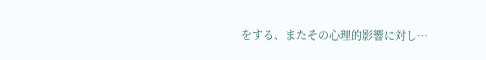をする、またその心理的影響に対し…